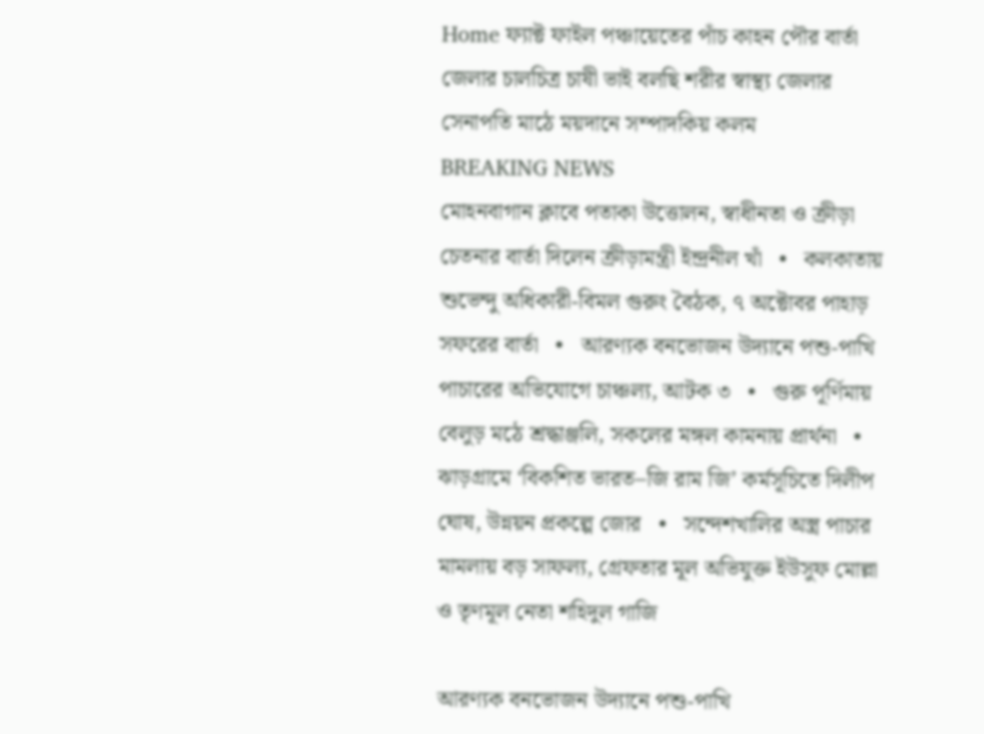Home ফ্যাক্ট ফাইল পঞ্চায়েতের পাঁচ কাহন পৌর বার্তা জেলার চালচিত্র চাষী ভাই বলছি শরীর স্বাস্থ্য জেলার সেনাপতি মাঠে ময়দানে সম্পাদকিয় কলম
BREAKING NEWS
মোহনবাগান ক্লাবে পতাকা উত্তোলন, স্বাধীনতা ও ক্রীড়া চেতনার বার্তা দিলেন ক্রীড়ামন্ত্রী ইন্দ্রনীল খাঁ   •   কলকাতায় শুভেন্দু অধিকারী-বিমল গুরুং বৈঠক, ৭ অক্টোবর পাহাড় সফরের বার্তা   •   আরণ্যক বনভোজন উদ্যানে পশু-পাখি পাচারের অভিযোগে চাঞ্চল্য, আটক ৩   •   গুরু পূর্ণিমায় বেলুড় মঠে শ্রদ্ধাঞ্জলি, সকলের মঙ্গল কামনায় প্রার্থনা   •   ঝাড়গ্রামে ‘বিকশিত ভারত–জি রাম জি’ কর্মসূচিতে দিলীপ ঘোষ, উন্নয়ন প্রকল্পে জোর   •   সন্দেশখালির অস্ত্র পাচার মামলায় বড় সাফল্য, গ্রেফতার মূল অভিযুক্ত ইউসুফ মোল্লা ও তৃণমূল নেতা শহিদুল গাজি

আরণ্যক বনভোজন উদ্যানে পশু-পাখি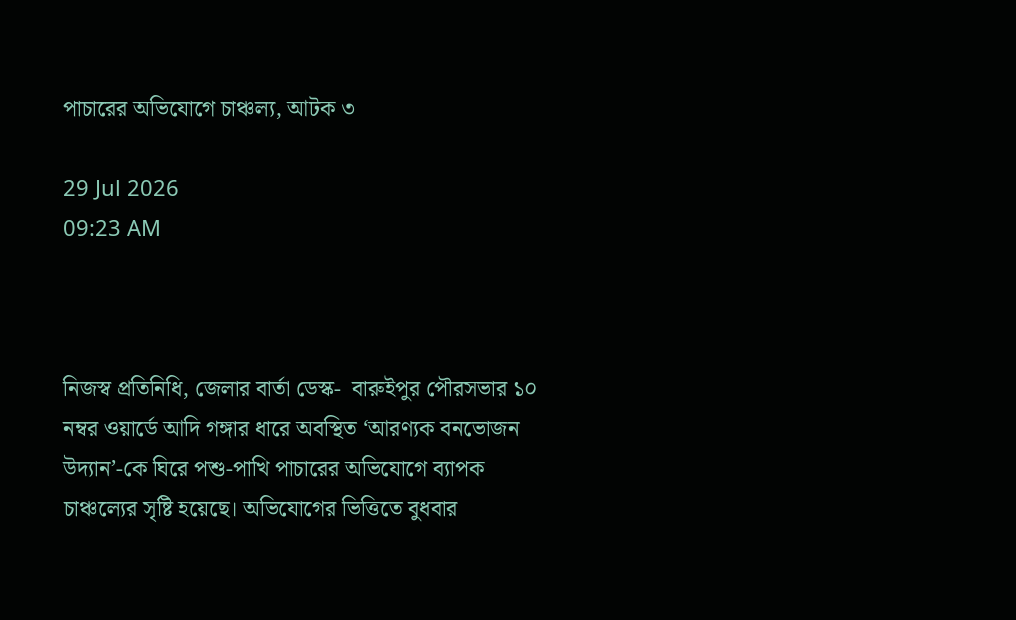পাচারের অভিযোগে চাঞ্চল্য, আটক ৩

29 Jul 2026
09:23 AM



নিজস্ব প্রতিনিধি, জেলার বার্তা ডেস্ক-  বারুইপুর পৌরসভার ১০ নম্বর ওয়ার্ডে আদি গঙ্গার ধারে অবস্থিত ‘আরণ্যক বনভোজন উদ্যান’-কে ঘিরে পশু-পাখি পাচারের অভিযোগে ব্যাপক চাঞ্চল্যের সৃষ্টি হয়েছে। অভিযোগের ভিত্তিতে বুধবার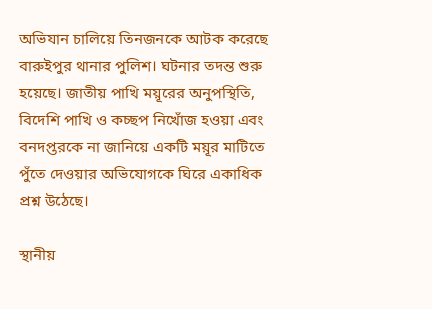অভিযান চালিয়ে তিনজনকে আটক করেছে বারুইপুর থানার পুলিশ। ঘটনার তদন্ত শুরু হয়েছে। জাতীয় পাখি ময়ূরের অনুপস্থিতি, বিদেশি পাখি ও কচ্ছপ নিখোঁজ হওয়া এবং বনদপ্তরকে না জানিয়ে একটি ময়ূর মাটিতে পুঁতে দেওয়ার অভিযোগকে ঘিরে একাধিক প্রশ্ন উঠেছে।

স্থানীয়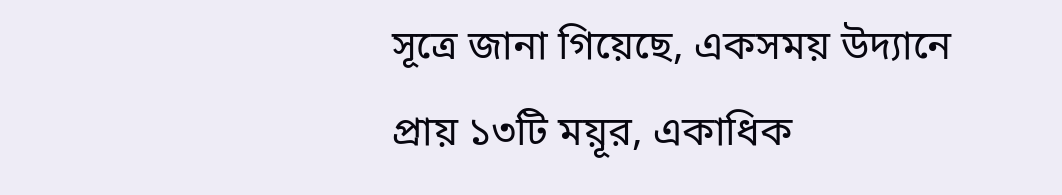সূত্রে জানা গিয়েছে, একসময় উদ্যানে প্রায় ১৩টি ময়ূর, একাধিক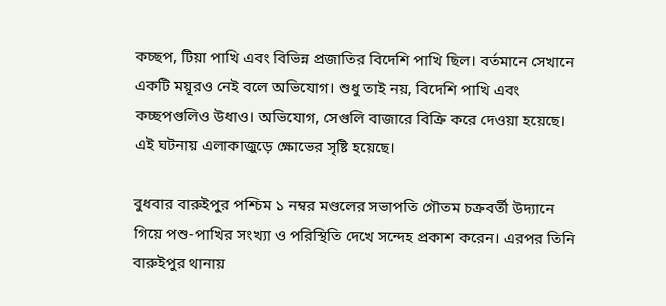কচ্ছপ, টিয়া পাখি এবং বিভিন্ন প্রজাতির বিদেশি পাখি ছিল। বর্তমানে সেখানে একটি ময়ূরও নেই বলে অভিযোগ। শুধু তাই নয়, বিদেশি পাখি এবং কচ্ছপগুলিও উধাও। অভিযোগ, সেগুলি বাজারে বিক্রি করে দেওয়া হয়েছে। এই ঘটনায় এলাকাজুড়ে ক্ষোভের সৃষ্টি হয়েছে।

বুধবার বারুইপুর পশ্চিম ১ নম্বর মণ্ডলের সভাপতি গৌতম চক্রবর্তী উদ্যানে গিয়ে পশু-পাখির সংখ্যা ও পরিস্থিতি দেখে সন্দেহ প্রকাশ করেন। এরপর তিনি বারুইপুর থানায়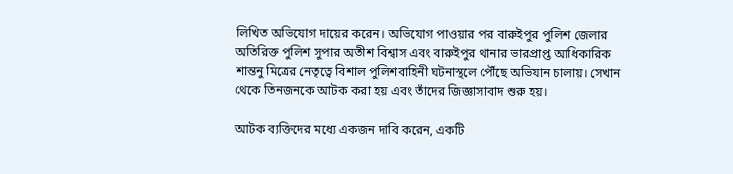লিখিত অভিযোগ দায়ের করেন। অভিযোগ পাওয়ার পর বারুইপুর পুলিশ জেলার অতিরিক্ত পুলিশ সুপার অতীশ বিশ্বাস এবং বারুইপুর থানার ভারপ্রাপ্ত আধিকারিক শান্তনু মিত্রের নেতৃত্বে বিশাল পুলিশবাহিনী ঘটনাস্থলে পৌঁছে অভিযান চালায়। সেখান থেকে তিনজনকে আটক করা হয় এবং তাঁদের জিজ্ঞাসাবাদ শুরু হয়।

আটক ব্যক্তিদের মধ্যে একজন দাবি করেন, একটি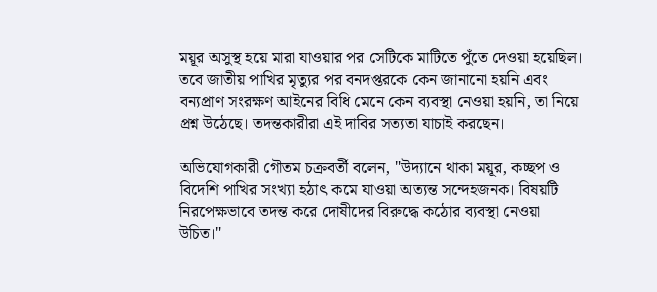ময়ূর অসুস্থ হয়ে মারা যাওয়ার পর সেটিকে মাটিতে পুঁতে দেওয়া হয়েছিল। তবে জাতীয় পাখির মৃত্যুর পর বনদপ্তরকে কেন জানানো হয়নি এবং বন্যপ্রাণ সংরক্ষণ আইনের বিধি মেনে কেন ব্যবস্থা নেওয়া হয়নি, তা নিয়ে প্রশ্ন উঠেছে। তদন্তকারীরা এই দাবির সত্যতা যাচাই করছেন।

অভিযোগকারী গৌতম চক্রবর্তী বলেন, "উদ্যানে থাকা ময়ূর, কচ্ছপ ও বিদেশি পাখির সংখ্যা হঠাৎ কমে যাওয়া অত্যন্ত সন্দেহজনক। বিষয়টি নিরপেক্ষভাবে তদন্ত করে দোষীদের বিরুদ্ধে কঠোর ব্যবস্থা নেওয়া উচিত।"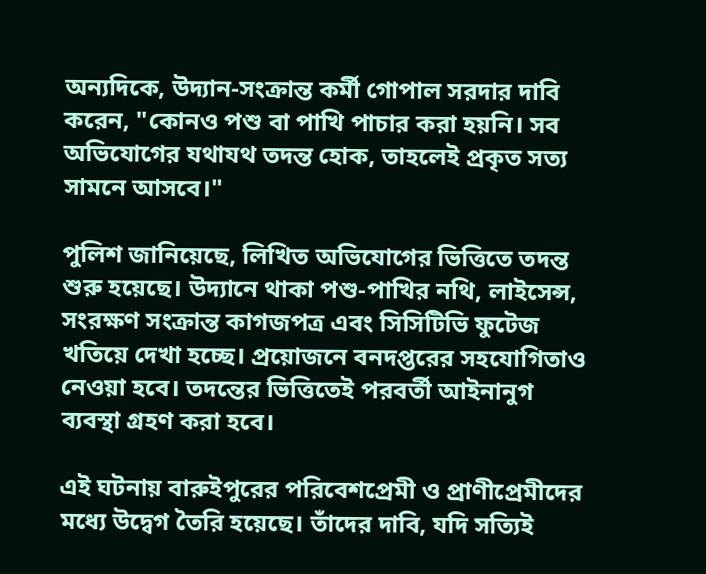অন্যদিকে, উদ্যান-সংক্রান্ত কর্মী গোপাল সরদার দাবি করেন, "কোনও পশু বা পাখি পাচার করা হয়নি। সব অভিযোগের যথাযথ তদন্ত হোক, তাহলেই প্রকৃত সত্য সামনে আসবে।"

পুলিশ জানিয়েছে, লিখিত অভিযোগের ভিত্তিতে তদন্ত শুরু হয়েছে। উদ্যানে থাকা পশু-পাখির নথি, লাইসেন্স, সংরক্ষণ সংক্রান্ত কাগজপত্র এবং সিসিটিভি ফুটেজ খতিয়ে দেখা হচ্ছে। প্রয়োজনে বনদপ্তরের সহযোগিতাও নেওয়া হবে। তদন্তের ভিত্তিতেই পরবর্তী আইনানুগ ব্যবস্থা গ্রহণ করা হবে।

এই ঘটনায় বারুইপুরের পরিবেশপ্রেমী ও প্রাণীপ্রেমীদের মধ্যে উদ্বেগ তৈরি হয়েছে। তাঁদের দাবি, যদি সত্যিই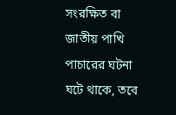সংরক্ষিত বা জাতীয় পাখি পাচারের ঘটনা ঘটে থাকে, তবে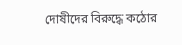দোষীদের বিরুদ্ধে কঠোর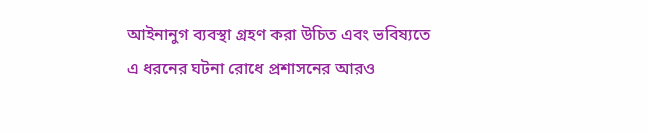আইনানুগ ব্যবস্থা গ্রহণ করা উচিত এবং ভবিষ্যতে এ ধরনের ঘটনা রোধে প্রশাসনের আরও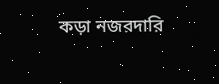কড়া নজরদারি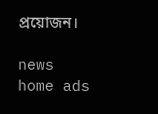প্রয়োজন।

news home ads